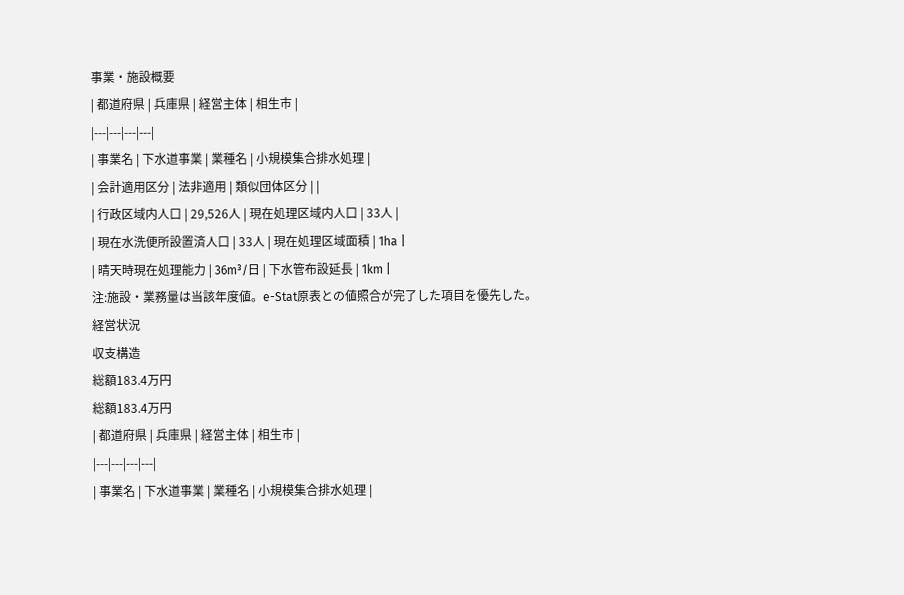事業・施設概要
| 都道府県 | 兵庫県 | 経営主体 | 相生市 |
|---|---|---|---|
| 事業名 | 下水道事業 | 業種名 | 小規模集合排水処理 |
| 会計適用区分 | 法非適用 | 類似団体区分 | |
| 行政区域内人口 | 29,526人 | 現在処理区域内人口 | 33人 |
| 現在水洗便所設置済人口 | 33人 | 現在処理区域面積 | 1ha |
| 晴天時現在処理能力 | 36m³/日 | 下水管布設延長 | 1km |
注:施設・業務量は当該年度値。e-Stat原表との値照合が完了した項目を優先した。
経営状況
収支構造
総額183.4万円
総額183.4万円
| 都道府県 | 兵庫県 | 経営主体 | 相生市 |
|---|---|---|---|
| 事業名 | 下水道事業 | 業種名 | 小規模集合排水処理 |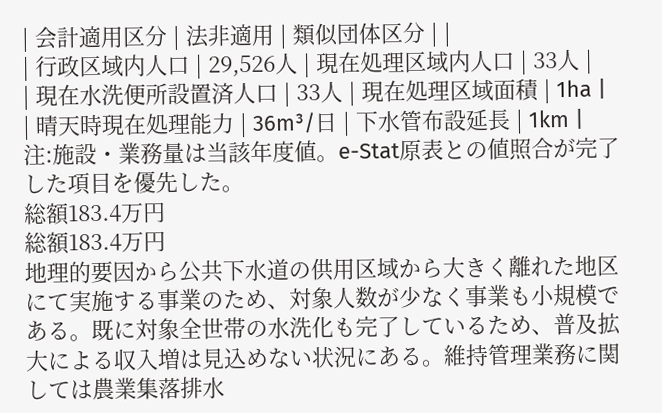| 会計適用区分 | 法非適用 | 類似団体区分 | |
| 行政区域内人口 | 29,526人 | 現在処理区域内人口 | 33人 |
| 現在水洗便所設置済人口 | 33人 | 現在処理区域面積 | 1ha |
| 晴天時現在処理能力 | 36m³/日 | 下水管布設延長 | 1km |
注:施設・業務量は当該年度値。e-Stat原表との値照合が完了した項目を優先した。
総額183.4万円
総額183.4万円
地理的要因から公共下水道の供用区域から大きく離れた地区にて実施する事業のため、対象人数が少なく事業も小規模である。既に対象全世帯の水洗化も完了しているため、普及拡大による収入増は見込めない状況にある。維持管理業務に関しては農業集落排水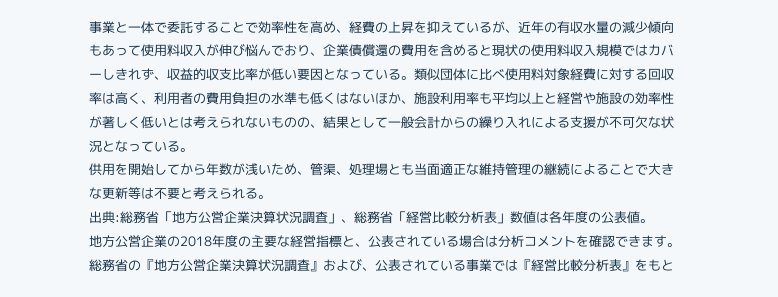事業と一体で委託することで効率性を高め、経費の上昇を抑えているが、近年の有収水量の減少傾向もあって使用料収入が伸び悩んでおり、企業債償還の費用を含めると現状の使用料収入規模ではカバーしきれず、収益的収支比率が低い要因となっている。類似団体に比べ使用料対象経費に対する回収率は高く、利用者の費用負担の水準も低くはないほか、施設利用率も平均以上と経営や施設の効率性が著しく低いとは考えられないものの、結果として一般会計からの繰り入れによる支援が不可欠な状況となっている。
供用を開始してから年数が浅いため、管渠、処理場とも当面適正な維持管理の継続によることで大きな更新等は不要と考えられる。
出典:総務省「地方公営企業決算状況調査」、総務省「経営比較分析表」数値は各年度の公表値。
地方公営企業の2018年度の主要な経営指標と、公表されている場合は分析コメントを確認できます。
総務省の『地方公営企業決算状況調査』および、公表されている事業では『経営比較分析表』をもと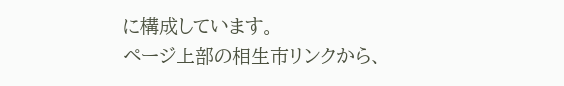に構成しています。
ページ上部の相生市リンクから、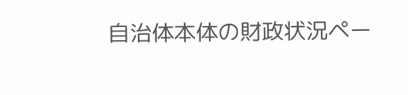自治体本体の財政状況ペー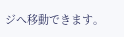ジへ移動できます。